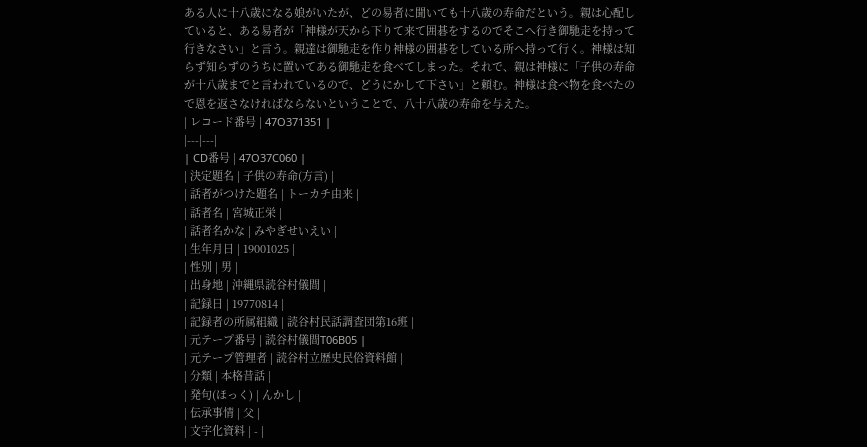ある人に十八歳になる娘がいたが、どの易者に聞いても十八歳の寿命だという。親は心配していると、ある易者が「神様が天から下りて来て囲碁をするのでそこへ行き御馳走を持って行きなさい」と言う。親達は御馳走を作り神様の囲碁をしている所へ持って行く。神様は知らず知らずのうちに置いてある御馳走を食べてしまった。それで、親は神様に「子供の寿命が十八歳までと言われているので、どうにかして下さい」と頼む。神様は食べ物を食べたので恩を返さなければならないということで、八十八歳の寿命を与えた。
| レコード番号 | 47O371351 |
|---|---|
| CD番号 | 47O37C060 |
| 決定題名 | 子供の寿命(方言) |
| 話者がつけた題名 | トーカチ由来 |
| 話者名 | 宮城正栄 |
| 話者名かな | みやぎせいえい |
| 生年月日 | 19001025 |
| 性別 | 男 |
| 出身地 | 沖縄県読谷村儀間 |
| 記録日 | 19770814 |
| 記録者の所属組織 | 読谷村民話調査団第16班 |
| 元テープ番号 | 読谷村儀間T06B05 |
| 元テープ管理者 | 読谷村立歴史民俗資料館 |
| 分類 | 本格昔話 |
| 発句(ほっく) | んかし |
| 伝承事情 | 父 |
| 文字化資料 | - |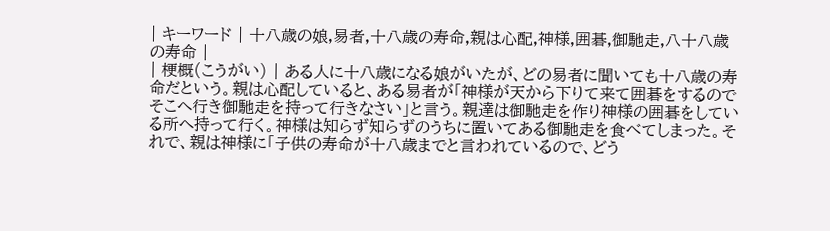| キーワード | 十八歳の娘,易者,十八歳の寿命,親は心配,神様,囲碁,御馳走,八十八歳の寿命 |
| 梗概(こうがい) | ある人に十八歳になる娘がいたが、どの易者に聞いても十八歳の寿命だという。親は心配していると、ある易者が「神様が天から下りて来て囲碁をするのでそこへ行き御馳走を持って行きなさい」と言う。親達は御馳走を作り神様の囲碁をしている所へ持って行く。神様は知らず知らずのうちに置いてある御馳走を食べてしまった。それで、親は神様に「子供の寿命が十八歳までと言われているので、どう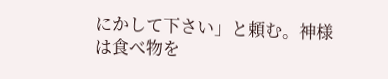にかして下さい」と頼む。神様は食べ物を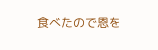食べたので恩を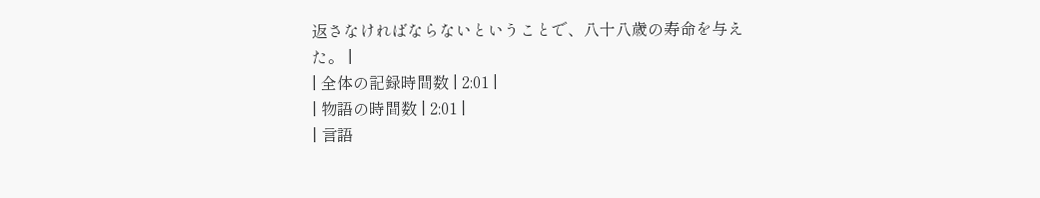返さなければならないということで、八十八歳の寿命を与えた。 |
| 全体の記録時間数 | 2:01 |
| 物語の時間数 | 2:01 |
| 言語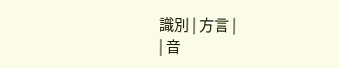識別 | 方言 |
| 音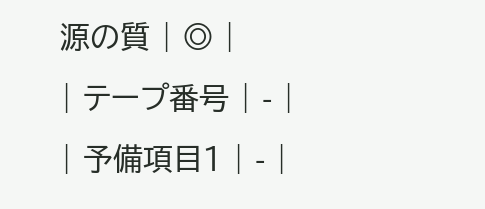源の質 | ◎ |
| テープ番号 | - |
| 予備項目1 | - |